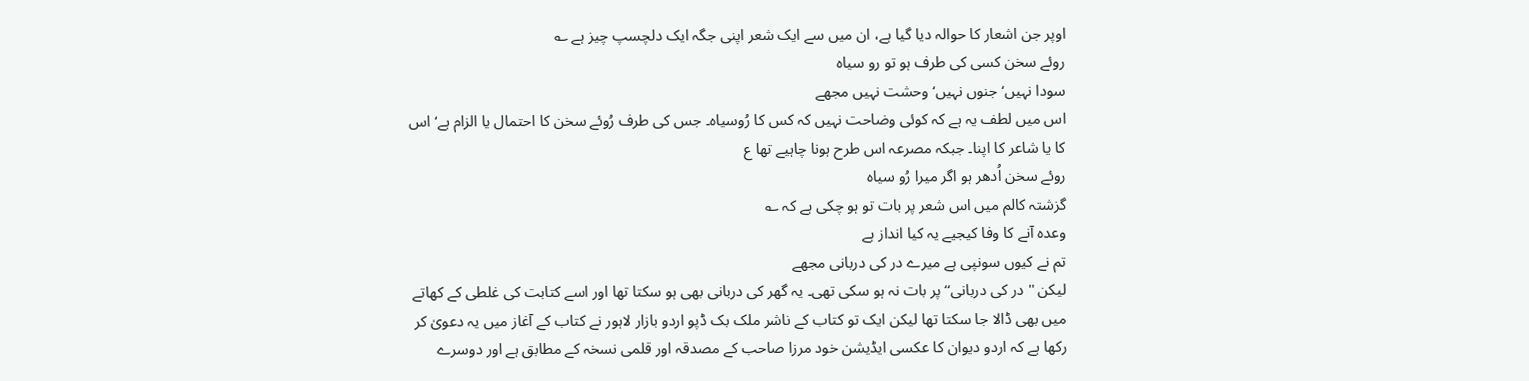اوپر جن اشعار کا حوالہ دیا گیا ہے، ان میں سے ایک شعر اپنی جگہ ایک دلچسپ چیز ہے ؎
روئے سخن کسی کی طرف ہو تو رو سیاہ
سودا نہیں‘ جنوں نہیں‘ وحشت نہیں مجھے
اس میں لطف یہ ہے کہ کوئی وضاحت نہیں کہ کس کا رُوسیاہ۔ جس کی طرف رُوئے سخن کا احتمال یا الزام ہے‘ اس کا یا شاعر کا اپنا۔ جبکہ مصرعہ اس طرح ہونا چاہیے تھا ع
روئے سخن اُدھر ہو اگر میرا رُو سیاہ
گزشتہ کالم میں اس شعر پر بات تو ہو چکی ہے کہ ؎
وعدہ آنے کا وفا کیجیے یہ کیا انداز ہے
تم نے کیوں سونپی ہے میرے در کی دربانی مجھے
لیکن ''در کی دربانی‘‘ پر بات نہ ہو سکی تھی۔ یہ گھر کی دربانی بھی ہو سکتا تھا اور اسے کتابت کی غلطی کے کھاتے میں بھی ڈالا جا سکتا تھا لیکن ایک تو کتاب کے ناشر ملک بک ڈپو اردو بازار لاہور نے کتاب کے آغاز میں یہ دعویٰ کر رکھا ہے کہ اردو دیوان کا عکسی ایڈیشن خود مرزا صاحب کے مصدقہ اور قلمی نسخہ کے مطابق ہے اور دوسرے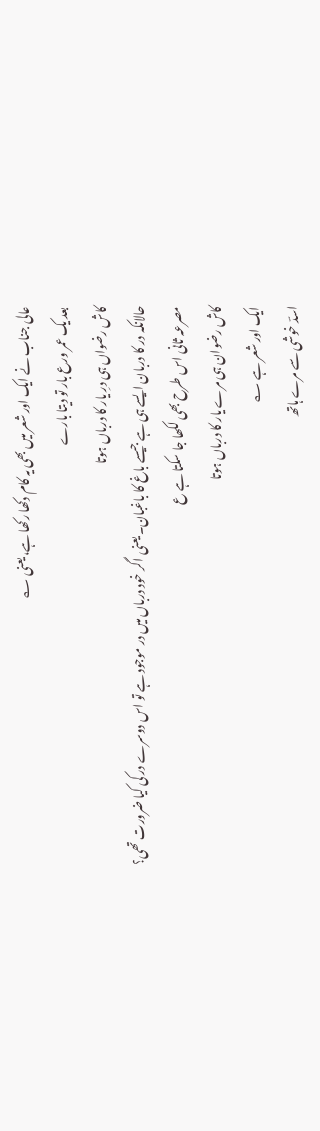عالی جناب نے ایک اور شعر میں بھی یہ کام دکھا رکھا ہے، یعنی ؎
بعد یک عمر ورع بار تو دیتا بارے
کاش رضواں ہی درِ یار کا درباں ہوتا
حالانکہ در کا دربان ایسے ہی ہے جیسے باغ کا باغبان۔ یعنی اگر خود درباں میں در موجود ہے تو اس دوسرے در کی کیا ضرورت تھی؟ مصرعہ ثانی اس طرح بھی لکھا جا سکتا ہے ع
کاش رضوان ہی مرے یار کا درباں ہوتا
ایک اور شعر ہے ؎
اسدؔ خوشی سے مرے ہاتھ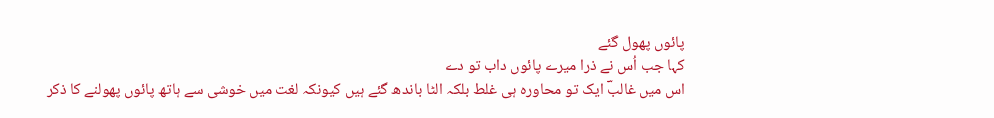پائوں پھول گئے
کہا جب اُس نے ذرا میرے پائوں داب تو دے
اس میں غالبؔ ایک تو محاورہ ہی غلط بلکہ الٹا باندھ گئے ہیں کیونکہ لغت میں خوشی سے ہاتھ پائوں پھولنے کا ذکر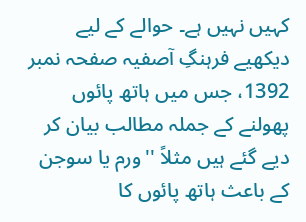کہیں نہیں ہے۔ حوالے کے لیے دیکھیے فرہنگِ آصفیہ صفحہ نمبر 1392، جس میں ہاتھ پائوں پھولنے کے جملہ مطالب بیان کر دیے گئے ہیں مثلاً ''ورم یا سوجن کے باعث ہاتھ پائوں کا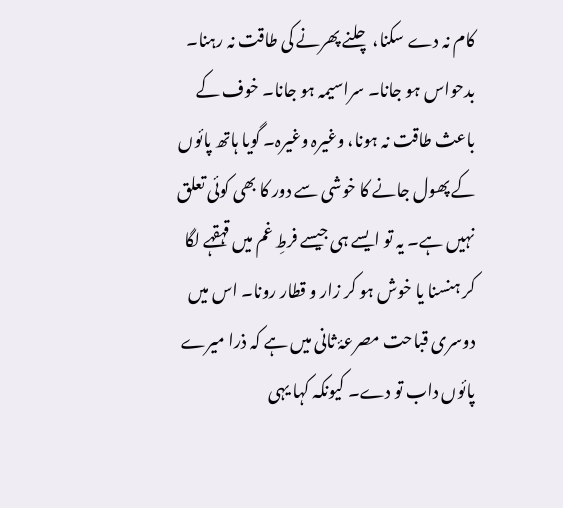کام نہ دے سکنا، چلنے پھرنے کی طاقت نہ رہنا۔ بدحواس ہو جانا۔ سراسیمہ ہو جانا۔ خوف کے باعث طاقت نہ ہونا، وغیرہ وغیرہ۔ گویا ہاتھ پائوں کے پھول جانے کا خوشی سے دور کا بھی کوئی تعلق نہیں ہے۔ یہ تو ایسے ہی جیسے فرطِ غم میں قہقہے لگا کر ہنسنا یا خوش ہو کر زار و قطار رونا۔ اس میں دوسری قباحت مصرعۂ ثانی میں ہے کہ ذرا میرے پائوں داب تو دے۔ کیونکہ کہا یہی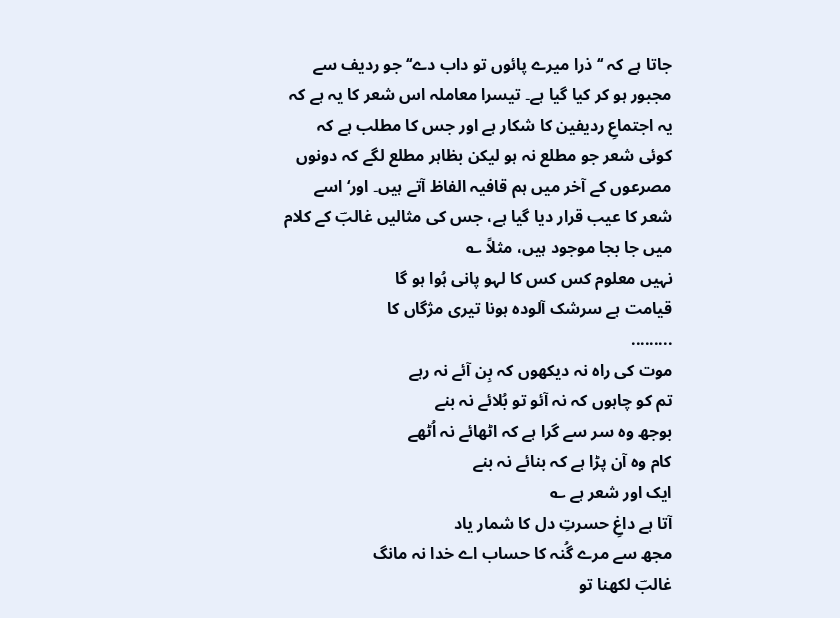جاتا ہے کہ ‘‘ ذرا میرے پائوں تو داب دے‘‘ جو ردیف سے مجبور ہو کر کیا گیا ہے۔ تیسرا معاملہ اس شعر کا یہ ہے کہ یہ اجتماعِ ردیفین کا شکار ہے اور جس کا مطلب ہے کہ کوئی شعر جو مطلع نہ ہو لیکن بظاہر مطلع لگے کہ دونوں مصرعوں کے آخر میں ہم قافیہ الفاظ آتے ہیں۔ اور‘ اسے شعر کا عیب قرار دیا گیا ہے، جس کی مثالیں غالبؔ کے کلام میں جا بجا موجود ہیں، مثلاً ؎
نہیں معلوم کس کس کا لہو پانی ہُوا ہو گا
قیامت ہے سرشک آلودہ ہونا تیری مژگاں کا
.........
موت کی راہ نہ دیکھوں کہ بِن آئے نہ رہے
تم کو چاہوں کہ نہ آئو تو بُلائے نہ بنے
بوجھ وہ سر سے گرا ہے کہ اٹھائے نہ اُٹھے
کام وہ آن پڑا ہے کہ بنائے نہ بنے
ایک اور شعر ہے ؎
آتا ہے داغِ حسرتِ دل کا شمار یاد
مجھ سے مرے گُنہ کا حساب اے خدا نہ مانگ
غالبؔ لکھنا تو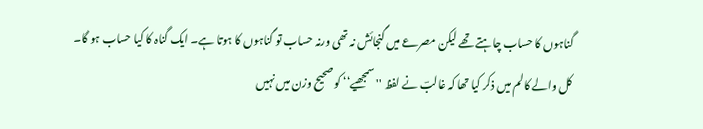گناہوں کا حساب چاہتے تھے لیکن مصرعے میں گنجائش نہ تھی ورنہ حساب تو گناہوں کا ہوتا ہے۔ ایک گناہ کا کیا حساب ہو گا۔
کل والے کالم میں ذکر کیا تھا کہ غالبؔ نے لفظ ''سمجھیے‘‘ کو صحیح وزن میں نہیں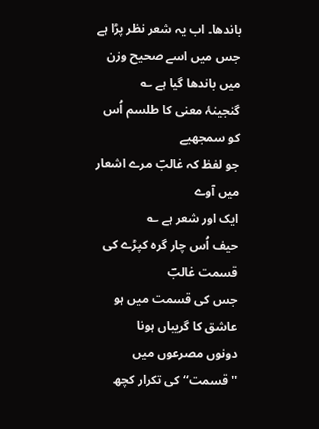باندھا۔ اب یہ شعر نظر پڑا ہے جس میں اسے صحیح وزن میں باندھا گیا ہے ؎
گنجینۂ معنی کا طلسم اُس کو سمجھیے
جو لفظ کہ غالبؔ مرے اشعار میں آوے
ایک اور شعر ہے ؎
حیف اُس چار گرہ کپڑے کی قسمت غالبؔ
جس کی قسمت میں ہو عاشق کا گریباں ہونا
دونوں مصرعوں میں ''قسمت‘‘ کی تکرار کچھ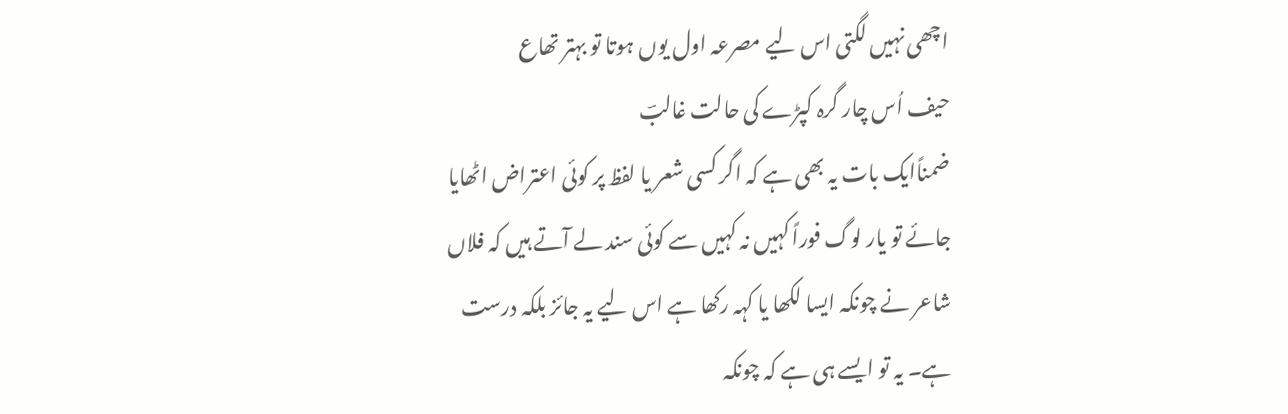اچھی نہیں لگتی اس لیے مصرعہ اول یوں ہوتا تو بہتر تھاع
حیف اُس چار گرہ کپڑے کی حالت غالبؔ
ضمناًایک بات یہ بھی ہے کہ اگر کسی شعر یا لفظ پر کوئی اعتراض اٹھایا جائے تو یار لوگ فوراً کہیں نہ کہیں سے کوئی سند لے آتے ہیں کہ فلاں شاعر نے چونکہ ایسا لکھا یا کہہ رکھا ہے اس لیے یہ جائز بلکہ درست ہے۔ یہ تو ایسے ہی ہے کہ چونکہ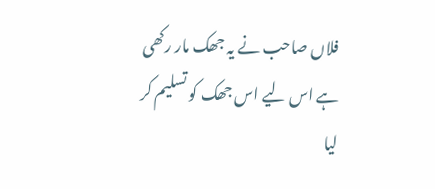فلاں صاحب نے یہ جھک مار رکھی ہے اس لیے اس جھک کو تسلیم کر لیا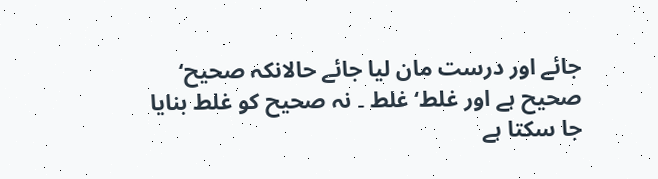جائے اور درست مان لیا جائے حالانکہ صحیح‘ صحیح ہے اور غلط‘ غلط ۔ نہ صحیح کو غلط بنایا جا سکتا ہے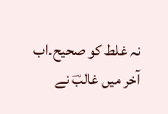نہ غلط کو صحیح۔اب آخر میں غالبؔ نے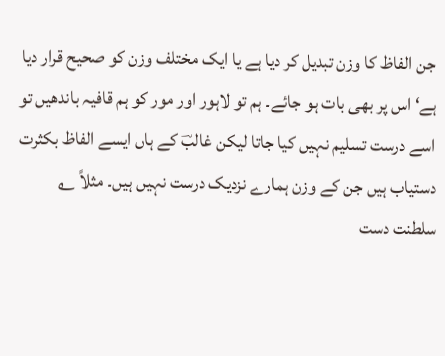جن الفاظ کا وزن تبدیل کر دیا ہے یا ایک مختلف وزن کو صحیح قرار دیا ہے‘ اس پر بھی بات ہو جائے۔ ہم تو لاہور اور مور کو ہم قافیہ باندھیں تو اسے درست تسلیم نہیں کیا جاتا لیکن غالبؔ کے ہاں ایسے الفاظ بکثرت دستیاب ہیں جن کے وزن ہمارے نزدیک درست نہیں ہیں۔ مثلاً ؎
سلطنت دست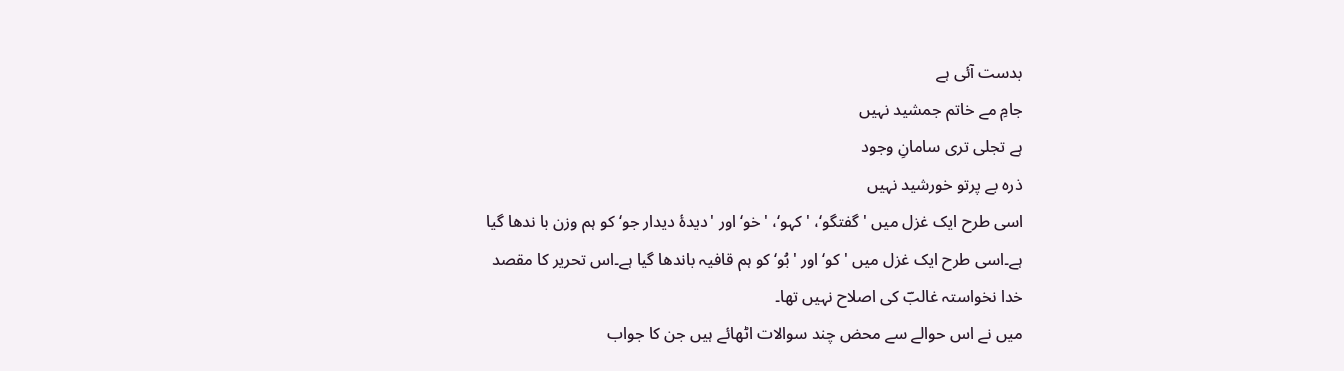بدست آئی ہے
جامِ مے خاتم جمشید نہیں
ہے تجلی تری سامانِ وجود
ذرہ بے پرتو خورشید نہیں
اسی طرح ایک غزل میں 'گفتگو‘، 'کہو‘، 'خو‘ اور 'دیدۂ دیدار جو‘ کو ہم وزن با ندھا گیا ہے۔اسی طرح ایک غزل میں 'کو‘ اور 'بُو‘ کو ہم قافیہ باندھا گیا ہے۔اس تحریر کا مقصد خدا نخواستہ غالبؔ کی اصلاح نہیں تھا۔
میں نے اس حوالے سے محض چند سوالات اٹھائے ہیں جن کا جواب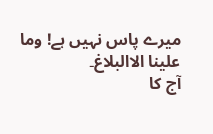میرے پاس نہیں ہے! وما علینا الاالبلاغ۔
آج کا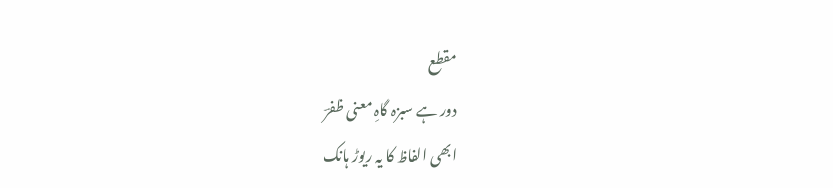مقطع
دور ہے سبزہ گاہِ معنی ظفرؔ
ابھی الفاظ کا یہ ریوڑ ہانک